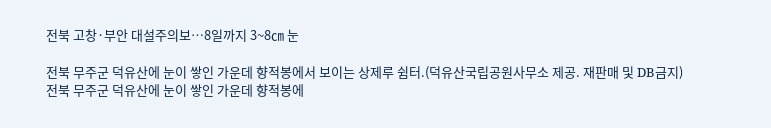전북 고창·부안 대설주의보…8일까지 3~8㎝ 눈

전북 무주군 덕유산에 눈이 쌓인 가운데 향적봉에서 보이는 상제루 쉼터.(덕유산국립공원사무소 제공. 재판매 및 DB금지)
전북 무주군 덕유산에 눈이 쌓인 가운데 향적봉에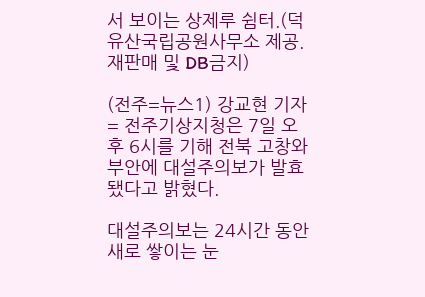서 보이는 상제루 쉼터.(덕유산국립공원사무소 제공. 재판매 및 DB금지)

(전주=뉴스1) 강교현 기자 = 전주기상지청은 7일 오후 6시를 기해 전북 고창와 부안에 대설주의보가 발효됐다고 밝혔다.

대설주의보는 24시간 동안 새로 쌓이는 눈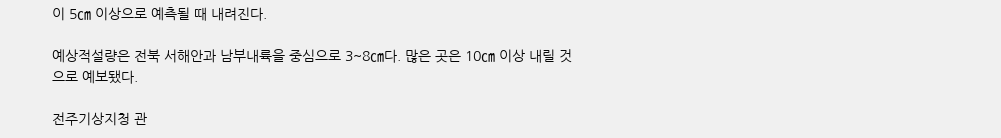이 5㎝ 이상으로 예측될 때 내려진다.

예상적설량은 전북 서해안과 남부내륙을 중심으로 3~8㎝다. 많은 곳은 10㎝ 이상 내릴 것으로 예보됐다.

전주기상지청 관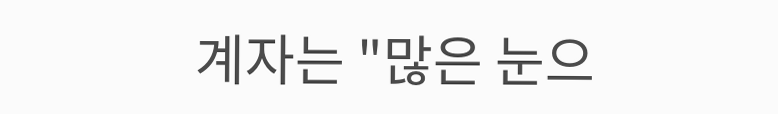계자는 "많은 눈으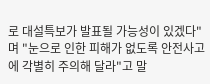로 대설특보가 발표될 가능성이 있겠다"며 "눈으로 인한 피해가 없도록 안전사고에 각별히 주의해 달라"고 말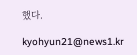했다.

kyohyun21@news1.kr